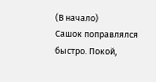(В начало)
Сашок поправлялся быстро. Покой,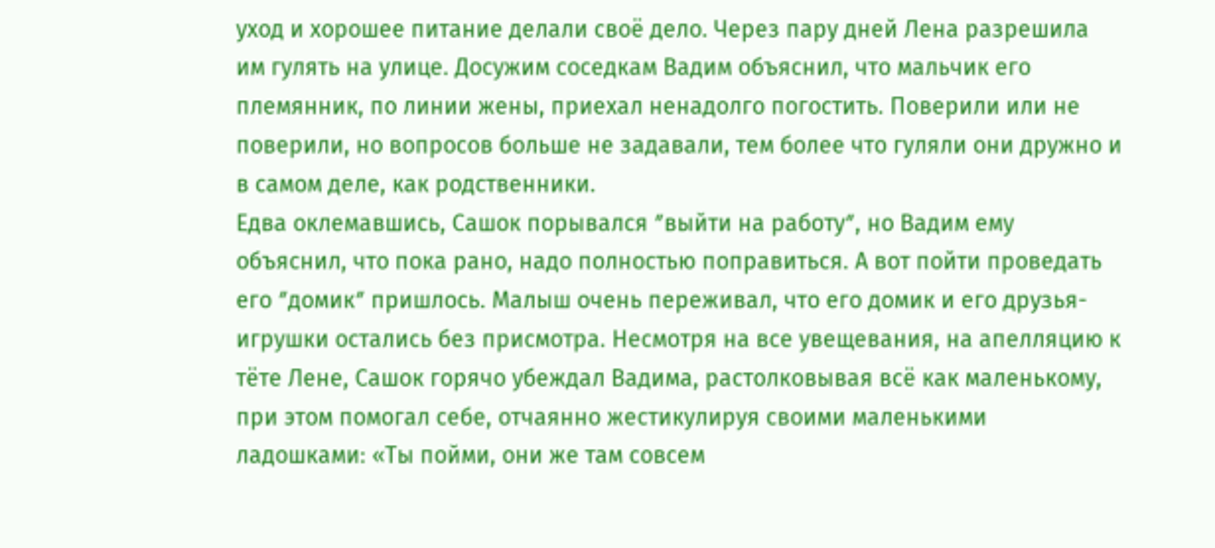уход и хорошее питание делали своё дело. Через пару дней Лена разрешила им гулять на улице. Досужим соседкам Вадим объяснил, что мальчик его племянник, по линии жены, приехал ненадолго погостить. Поверили или не поверили, но вопросов больше не задавали, тем более что гуляли они дружно и в самом деле, как родственники.
Едва оклемавшись, Сашок порывался ʺвыйти на работуʺ, но Вадим ему объяснил, что пока рано, надо полностью поправиться. А вот пойти проведать его ʺдомикʺ пришлось. Малыш очень переживал, что его домик и его друзья-игрушки остались без присмотра. Несмотря на все увещевания, на апелляцию к тёте Лене, Сашок горячо убеждал Вадима, растолковывая всё как маленькому, при этом помогал себе, отчаянно жестикулируя своими маленькими ладошками: «Ты пойми, они же там совсем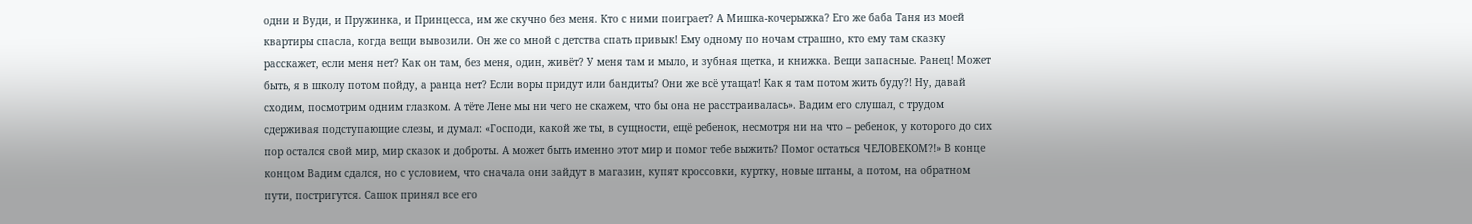одни и Вуди, и Пружинка, и Принцесса, им же скучно без меня. Кто с ними поиграет? А Мишка-кочерыжка? Его же баба Таня из моей квартиры спасла, когда вещи вывозили. Он же со мной с детства спать привык! Ему одному по ночам страшно, кто ему там сказку расскажет, если меня нет? Как он там, без меня, один, живёт? У меня там и мыло, и зубная щетка, и книжка. Вещи запасные. Ранец! Может быть, я в школу потом пойду, а ранца нет? Если воры придут или бандиты? Они же всё утащат! Как я там потом жить буду?! Ну, давай сходим, посмотрим одним глазком. А тёте Лене мы ни чего не скажем, что бы она не расстраивалась». Вадим его слушал, с трудом сдерживая подступающие слезы, и думал: «Господи, какой же ты, в сущности, ещё ребенок, несмотря ни на что – ребенок, у которого до сих пор остался свой мир, мир сказок и доброты. А может быть именно этот мир и помог тебе выжить? Помог остаться ЧЕЛОВЕКОМ?!» В конце концом Вадим сдался, но с условием, что сначала они зайдут в магазин, купят кроссовки, куртку, новые штаны, а потом, на обратном пути, постригутся. Сашок принял все его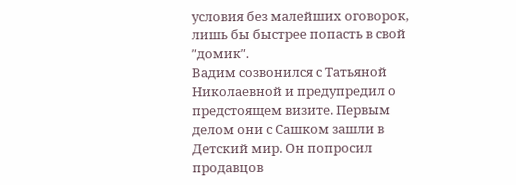условия без малейших оговорок, лишь бы быстрее попасть в свой ʺдомикʺ.
Вадим созвонился с Татьяной Николаевной и предупредил о предстоящем визите. Первым делом они с Сашком зашли в Детский мир. Он попросил продавцов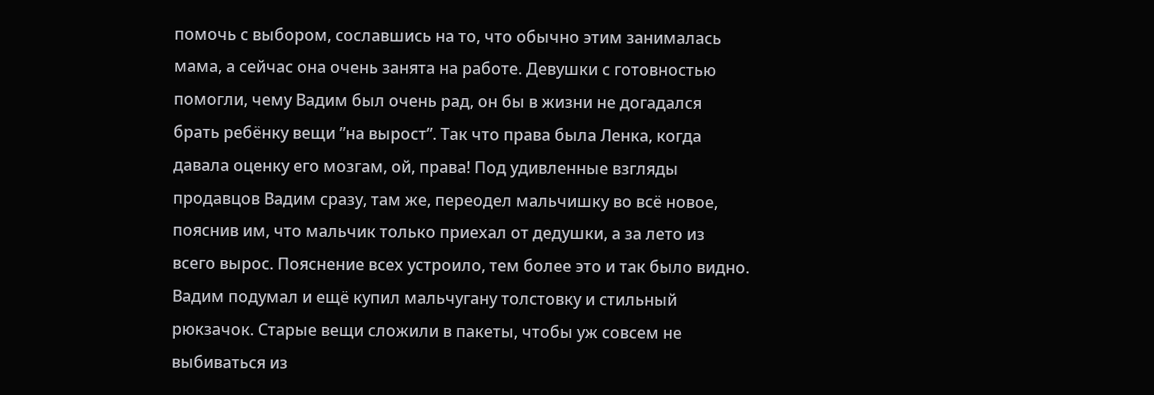помочь с выбором, сославшись на то, что обычно этим занималась мама, а сейчас она очень занята на работе. Девушки с готовностью помогли, чему Вадим был очень рад, он бы в жизни не догадался брать ребёнку вещи ʺна выростʺ. Так что права была Ленка, когда давала оценку его мозгам, ой, права! Под удивленные взгляды продавцов Вадим сразу, там же, переодел мальчишку во всё новое, пояснив им, что мальчик только приехал от дедушки, а за лето из всего вырос. Пояснение всех устроило, тем более это и так было видно. Вадим подумал и ещё купил мальчугану толстовку и стильный рюкзачок. Старые вещи сложили в пакеты, чтобы уж совсем не выбиваться из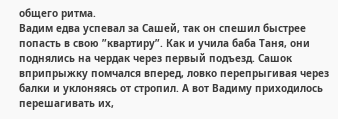общего ритма.
Вадим едва успевал за Сашей, так он спешил быстрее попасть в свою ʺквартируʺ. Как и учила баба Таня, они поднялись на чердак через первый подъезд. Сашок вприпрыжку помчался вперед, ловко перепрыгивая через балки и уклоняясь от стропил. А вот Вадиму приходилось перешагивать их,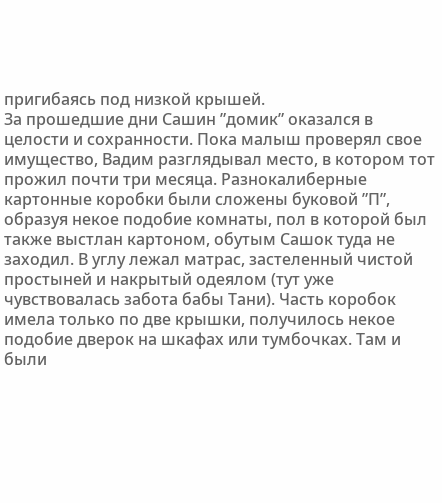пригибаясь под низкой крышей.
За прошедшие дни Сашин ʺдомикʺ оказался в целости и сохранности. Пока малыш проверял свое имущество, Вадим разглядывал место, в котором тот прожил почти три месяца. Разнокалиберные картонные коробки были сложены буковой ʺПʺ, образуя некое подобие комнаты, пол в которой был также выстлан картоном, обутым Сашок туда не заходил. В углу лежал матрас, застеленный чистой простыней и накрытый одеялом (тут уже чувствовалась забота бабы Тани). Часть коробок имела только по две крышки, получилось некое подобие дверок на шкафах или тумбочках. Там и были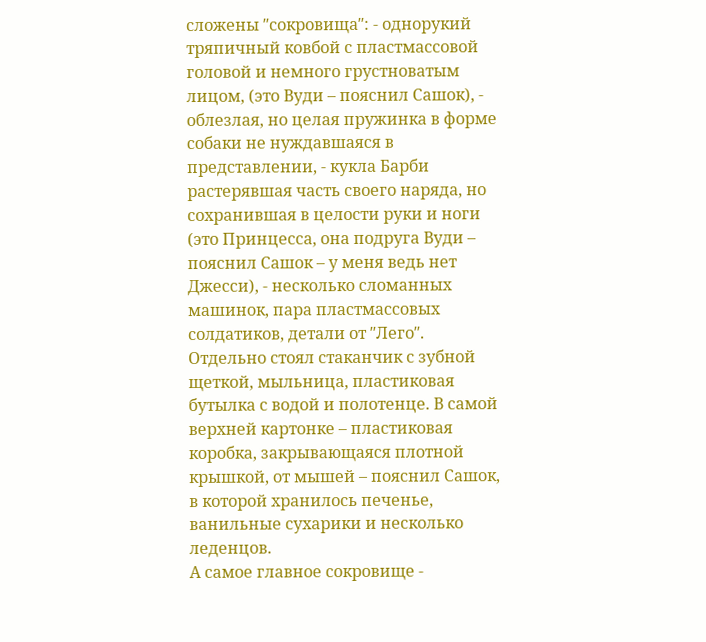сложены ʺсокровищаʺ: - однорукий тряпичный ковбой с пластмассовой головой и немного грустноватым лицом, (это Вуди – пояснил Сашок), - облезлая, но целая пружинка в форме собаки не нуждавшаяся в представлении, - кукла Барби растерявшая часть своего наряда, но сохранившая в целости руки и ноги (это Принцесса, она подруга Вуди – пояснил Сашок – у меня ведь нет Джесси), - несколько сломанных машинок, пара пластмассовых солдатиков, детали от ʺЛегоʺ. Отдельно стоял стаканчик с зубной щеткой, мыльница, пластиковая бутылка с водой и полотенце. В самой верхней картонке – пластиковая коробка, закрывающаяся плотной крышкой, от мышей – пояснил Сашок, в которой хранилось печенье, ванильные сухарики и несколько леденцов.
А самое главное сокровище -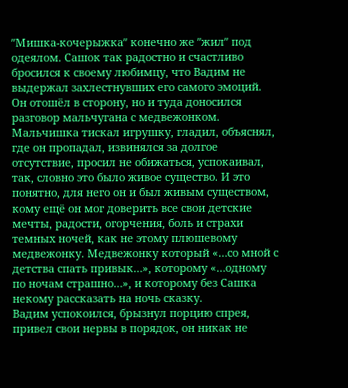ʺМишка-кочерыжкаʺ конечно же ʺжилʺ под одеялом. Сашок так радостно и счастливо бросился к своему любимцу, что Вадим не выдержал захлестнувших его самого эмоций. Он отошёл в сторону, но и туда доносился разговор мальчугана с медвежонком. Мальчишка тискал игрушку, гладил, объяснял, где он пропадал, извинялся за долгое отсутствие, просил не обижаться, успокаивал, так, словно это было живое существо. И это понятно, для него он и был живым существом, кому ещё он мог доверить все свои детские мечты, радости, огорчения, боль и страхи темных ночей, как не этому плюшевому медвежонку. Медвежонку который «…со мной с детства спать привык…», которому «…одному по ночам страшно…», и которому без Сашка некому рассказать на ночь сказку.
Вадим успокоился, брызнул порцию спрея, привел свои нервы в порядок, он никак не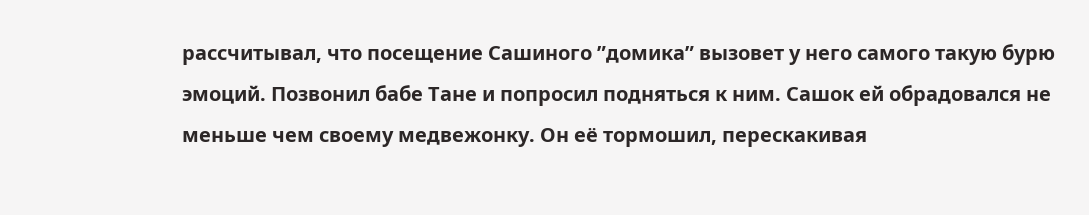рассчитывал, что посещение Сашиного ʺдомикаʺ вызовет у него самого такую бурю эмоций. Позвонил бабе Тане и попросил подняться к ним. Сашок ей обрадовался не меньше чем своему медвежонку. Он её тормошил, перескакивая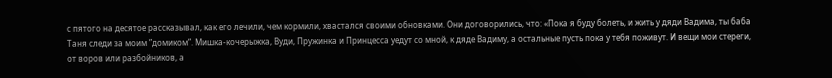с пятого на десятое рассказывал, как его лечили, чем кормили, хвастался своими обновками. Они договорились, что: «Пока я буду болеть, и жить у дяди Вадима, ты баба Таня следи за моим ʺдомикомʺ. Мишка-кочерыжка, Вуди, Пружинка и Принцесса уедут со мной, к дяде Вадиму, а остальные пусть пока у тебя поживут. И вещи мои стереги, от воров или разбойников, а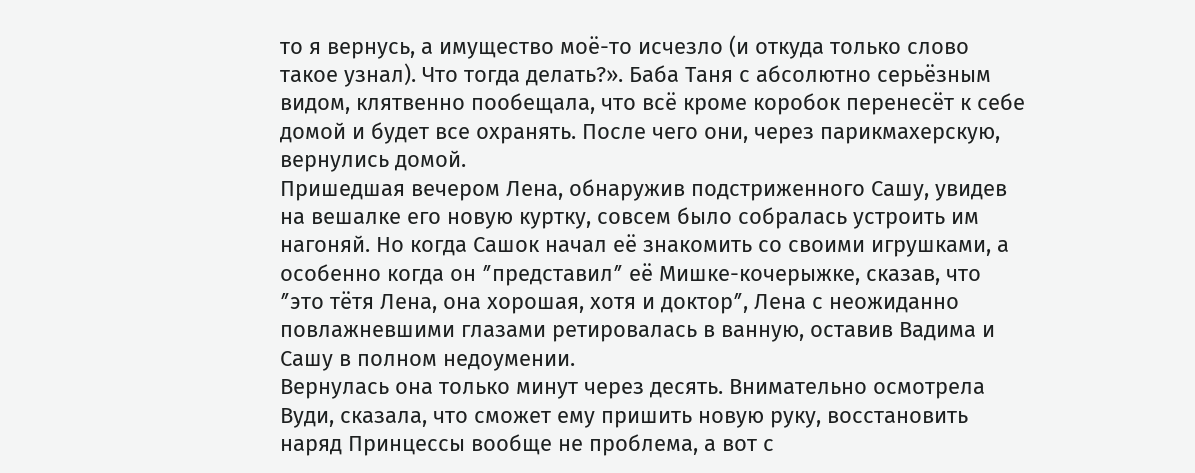то я вернусь, а имущество моё-то исчезло (и откуда только слово такое узнал). Что тогда делать?». Баба Таня с абсолютно серьёзным видом, клятвенно пообещала, что всё кроме коробок перенесёт к себе домой и будет все охранять. После чего они, через парикмахерскую, вернулись домой.
Пришедшая вечером Лена, обнаружив подстриженного Сашу, увидев на вешалке его новую куртку, совсем было собралась устроить им нагоняй. Но когда Сашок начал её знакомить со своими игрушками, а особенно когда он ʺпредставилʺ её Мишке-кочерыжке, сказав, что ʺэто тётя Лена, она хорошая, хотя и докторʺ, Лена с неожиданно повлажневшими глазами ретировалась в ванную, оставив Вадима и Сашу в полном недоумении.
Вернулась она только минут через десять. Внимательно осмотрела Вуди, сказала, что сможет ему пришить новую руку, восстановить наряд Принцессы вообще не проблема, а вот с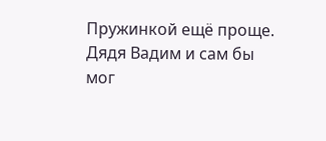Пружинкой ещё проще. Дядя Вадим и сам бы мог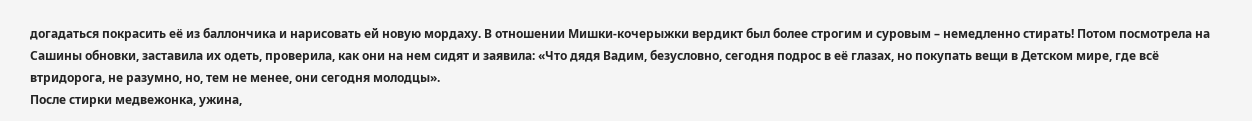догадаться покрасить её из баллончика и нарисовать ей новую мордаху. В отношении Мишки-кочерыжки вердикт был более строгим и суровым – немедленно стирать! Потом посмотрела на Сашины обновки, заставила их одеть, проверила, как они на нем сидят и заявила: «Что дядя Вадим, безусловно, сегодня подрос в её глазах, но покупать вещи в Детском мире, где всё втридорога, не разумно, но, тем не менее, они сегодня молодцы».
После стирки медвежонка, ужина,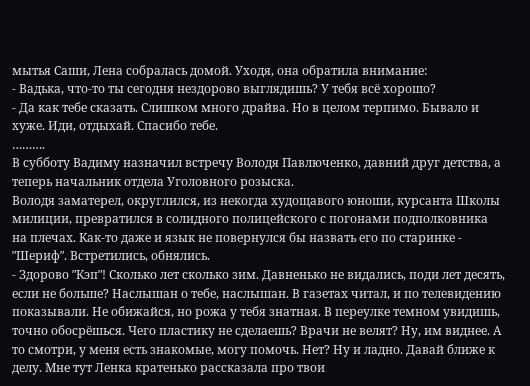мытья Саши, Лена собралась домой. Уходя, она обратила внимание:
- Вадька, что-то ты сегодня нездорово выглядишь? У тебя всё хорошо?
- Да как тебе сказать. Слишком много драйва. Но в целом терпимо. Бывало и хуже. Иди, отдыхай. Спасибо тебе.
……….
В субботу Вадиму назначил встречу Володя Павлюченко, давний друг детства, а теперь начальник отдела Уголовного розыска.
Володя заматерел, округлился, из некогда худощавого юноши, курсанта Школы милиции, превратился в солидного полицейского с погонами подполковника на плечах. Как-то даже и язык не повернулся бы назвать его по старинке - ʺШерифʺ. Встретились, обнялись.
- Здорово ʺКэпʺ! Сколько лет сколько зим. Давненько не видались, поди лет десять, если не больше? Наслышан о тебе, наслышан. В газетах читал, и по телевидению показывали. Не обижайся, но рожа у тебя знатная. В переулке темном увидишь, точно обосрёшься. Чего пластику не сделаешь? Врачи не велят? Ну, им виднее. А то смотри, у меня есть знакомые, могу помочь. Нет? Ну и ладно. Давай ближе к делу. Мне тут Ленка кратенько рассказала про твои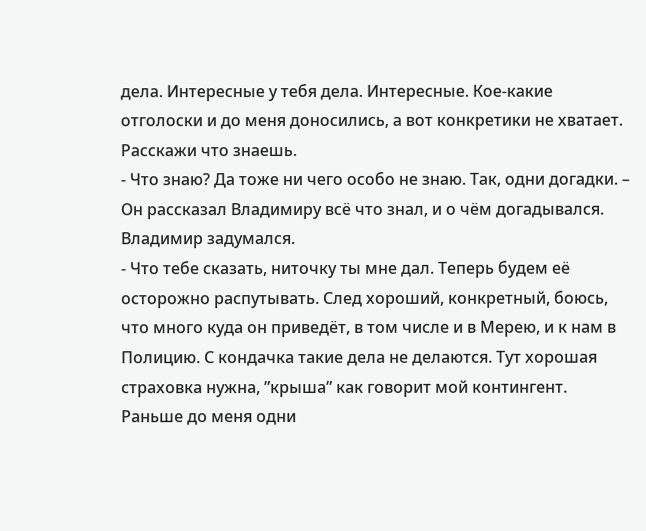дела. Интересные у тебя дела. Интересные. Кое-какие отголоски и до меня доносились, а вот конкретики не хватает. Расскажи что знаешь.
- Что знаю? Да тоже ни чего особо не знаю. Так, одни догадки. – Он рассказал Владимиру всё что знал, и о чём догадывался.
Владимир задумался.
- Что тебе сказать, ниточку ты мне дал. Теперь будем её осторожно распутывать. След хороший, конкретный, боюсь, что много куда он приведёт, в том числе и в Мерею, и к нам в Полицию. С кондачка такие дела не делаются. Тут хорошая страховка нужна, ʺкрышаʺ как говорит мой контингент. Раньше до меня одни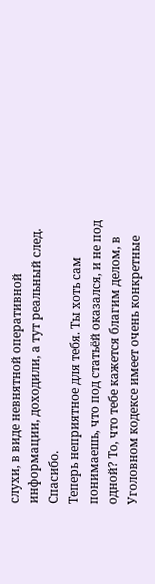слухи, в виде невнятной оперативной информации, доходили, а тут реальный след. Спасибо.
Теперь неприятное для тебя. Ты хоть сам понимаешь, что под статьёй оказался, и не под одной? То, что тебе кажется благим делом, в Уголовном кодексе имеет очень конкретные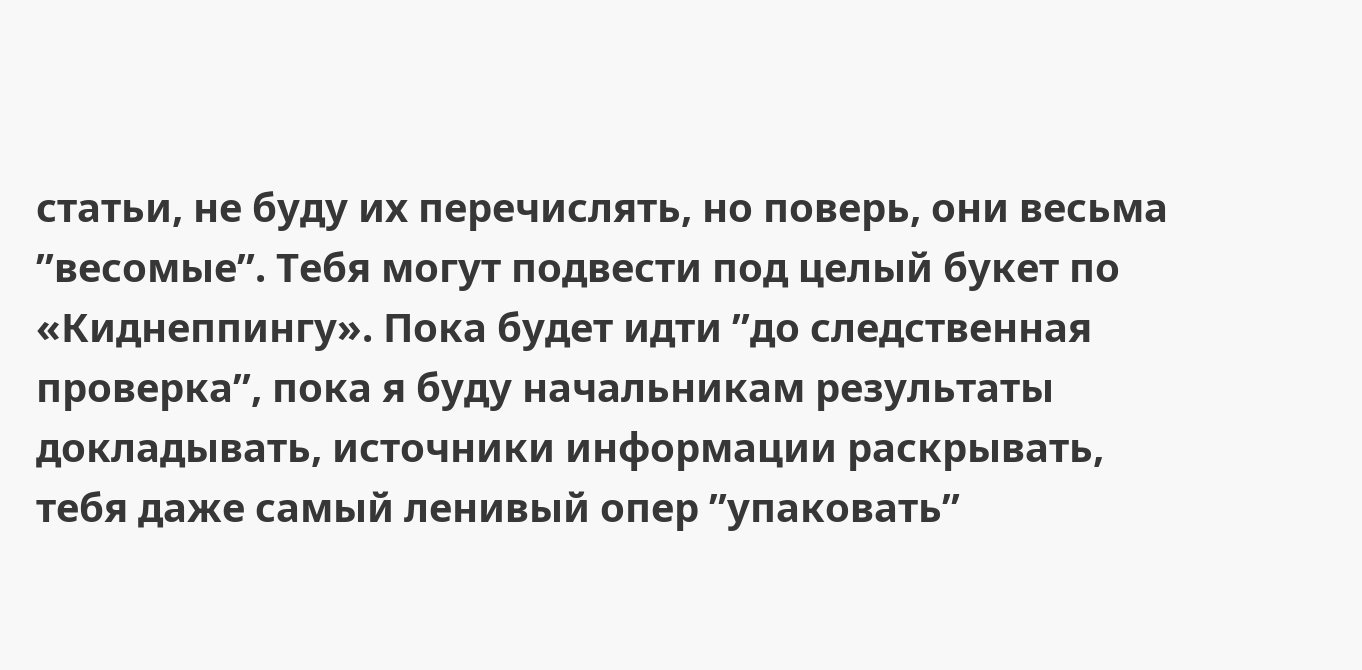статьи, не буду их перечислять, но поверь, они весьма ʺвесомыеʺ. Тебя могут подвести под целый букет по «Киднеппингу». Пока будет идти ʺдо следственная проверкаʺ, пока я буду начальникам результаты докладывать, источники информации раскрывать, тебя даже самый ленивый опер ʺупаковатьʺ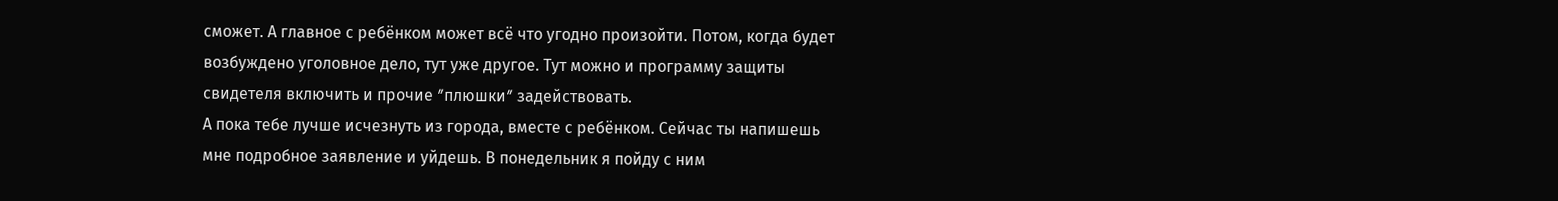сможет. А главное с ребёнком может всё что угодно произойти. Потом, когда будет возбуждено уголовное дело, тут уже другое. Тут можно и программу защиты свидетеля включить и прочие ʺплюшкиʺ задействовать.
А пока тебе лучше исчезнуть из города, вместе с ребёнком. Сейчас ты напишешь мне подробное заявление и уйдешь. В понедельник я пойду с ним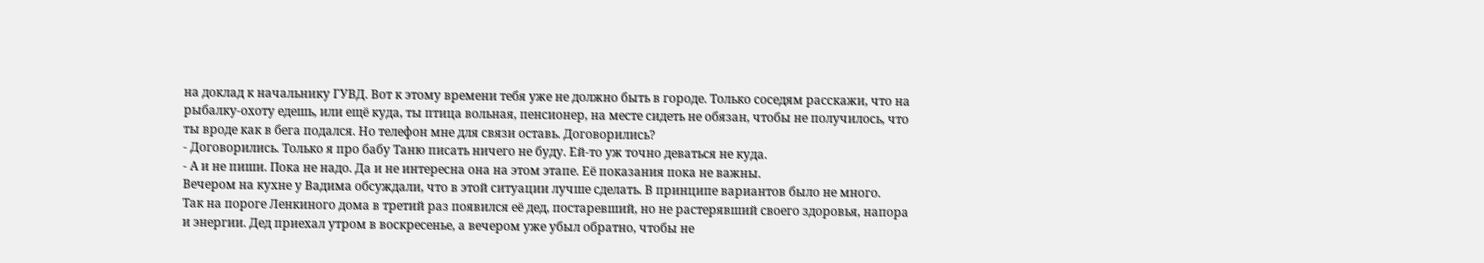на доклад к начальнику ГУВД. Вот к этому времени тебя уже не должно быть в городе. Только соседям расскажи, что на рыбалку-охоту едешь, или ещё куда, ты птица вольная, пенсионер, на месте сидеть не обязан, чтобы не получилось, что ты вроде как в бега подался. Но телефон мне для связи оставь. Договорились?
- Договорились. Только я про бабу Таню писать ничего не буду. Ей-то уж точно деваться не куда.
- А и не пиши. Пока не надо. Да и не интересна она на этом этапе. Её показания пока не важны.
Вечером на кухне у Вадима обсуждали, что в этой ситуации лучше сделать. В принципе вариантов было не много.
Так на пороге Ленкиного дома в третий раз появился её дед, постаревший, но не растерявший своего здоровья, напора и энергии. Дед приехал утром в воскресенье, а вечером уже убыл обратно, чтобы не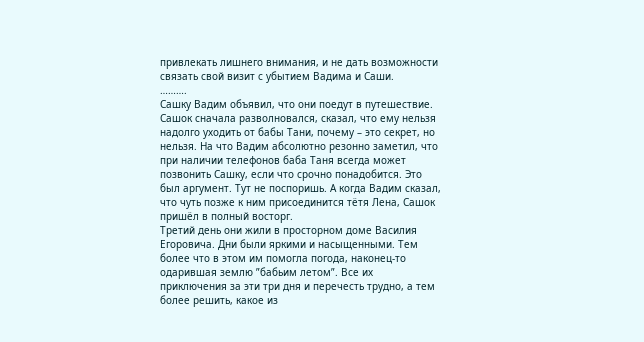привлекать лишнего внимания, и не дать возможности связать свой визит с убытием Вадима и Саши.
……….
Сашку Вадим объявил, что они поедут в путешествие. Сашок сначала разволновался, сказал, что ему нельзя надолго уходить от бабы Тани, почему – это секрет, но нельзя. На что Вадим абсолютно резонно заметил, что при наличии телефонов баба Таня всегда может позвонить Сашку, если что срочно понадобится. Это был аргумент. Тут не поспоришь. А когда Вадим сказал, что чуть позже к ним присоединится тётя Лена, Сашок пришёл в полный восторг.
Третий день они жили в просторном доме Василия Егоровича. Дни были яркими и насыщенными. Тем более что в этом им помогла погода, наконец-то одарившая землю ʺбабьим летомʺ. Все их приключения за эти три дня и перечесть трудно, а тем более решить, какое из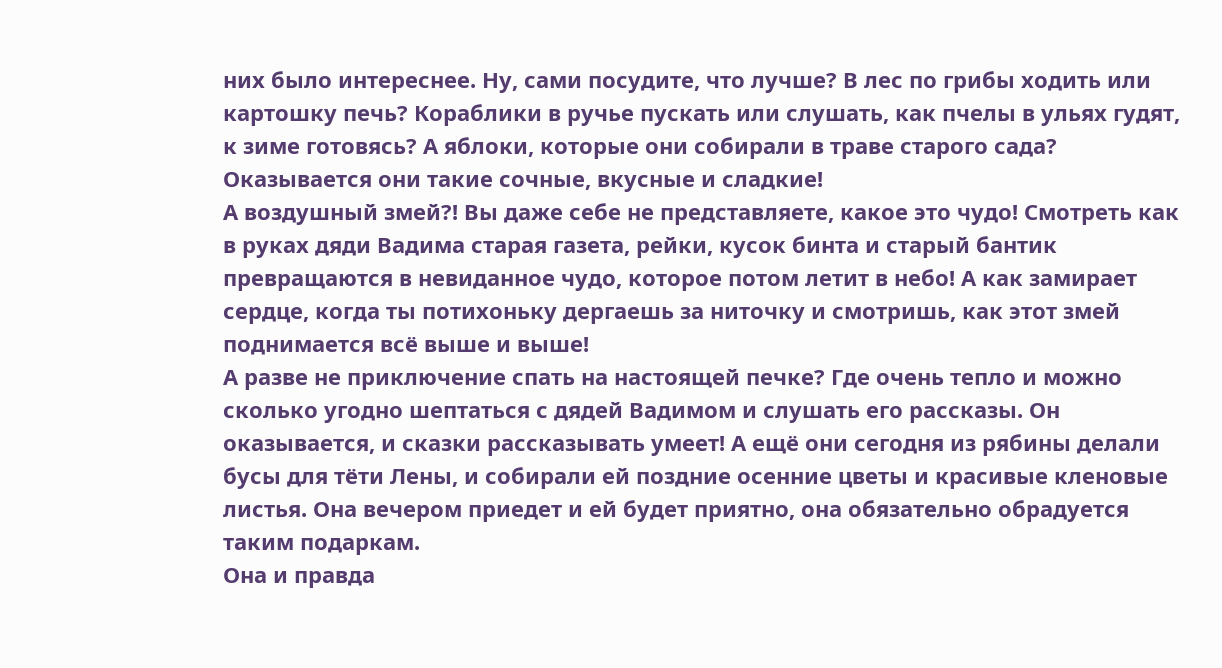них было интереснее. Ну, сами посудите, что лучше? В лес по грибы ходить или картошку печь? Кораблики в ручье пускать или слушать, как пчелы в ульях гудят, к зиме готовясь? А яблоки, которые они собирали в траве старого сада? Оказывается они такие сочные, вкусные и сладкие!
А воздушный змей?! Вы даже себе не представляете, какое это чудо! Смотреть как в руках дяди Вадима старая газета, рейки, кусок бинта и старый бантик превращаются в невиданное чудо, которое потом летит в небо! А как замирает сердце, когда ты потихоньку дергаешь за ниточку и смотришь, как этот змей поднимается всё выше и выше!
А разве не приключение спать на настоящей печке? Где очень тепло и можно сколько угодно шептаться с дядей Вадимом и слушать его рассказы. Он оказывается, и сказки рассказывать умеет! А ещё они сегодня из рябины делали бусы для тёти Лены, и собирали ей поздние осенние цветы и красивые кленовые листья. Она вечером приедет и ей будет приятно, она обязательно обрадуется таким подаркам.
Она и правда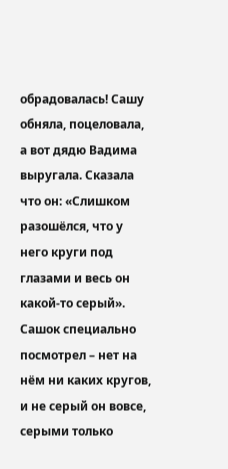обрадовалась! Сашу обняла, поцеловала, а вот дядю Вадима выругала. Сказала что он: «Слишком разошёлся, что у него круги под глазами и весь он какой-то серый». Сашок специально посмотрел – нет на нём ни каких кругов, и не серый он вовсе, серыми только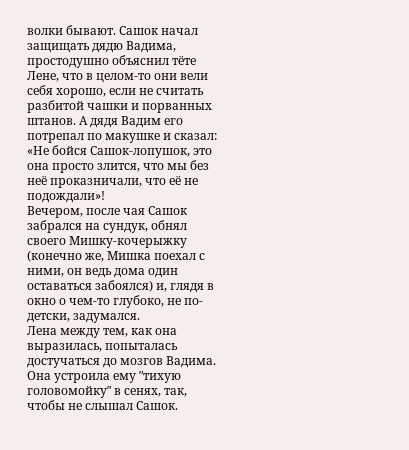волки бывают. Сашок начал защищать дядю Вадима, простодушно объяснил тёте Лене, что в целом-то они вели себя хорошо, если не считать разбитой чашки и порванных штанов. А дядя Вадим его потрепал по макушке и сказал: «Не бойся Сашок-лопушок, это она просто злится, что мы без неё проказничали, что её не подождали»!
Вечером, после чая Сашок забрался на сундук, обнял своего Мишку-кочерыжку (конечно же, Мишка поехал с ними, он ведь дома один оставаться забоялся) и, глядя в окно о чем-то глубоко, не по-детски, задумался.
Лена между тем, как она выразилась, попыталась достучаться до мозгов Вадима. Она устроила ему ʺтихую головомойкуʺ в сенях, так, чтобы не слышал Сашок.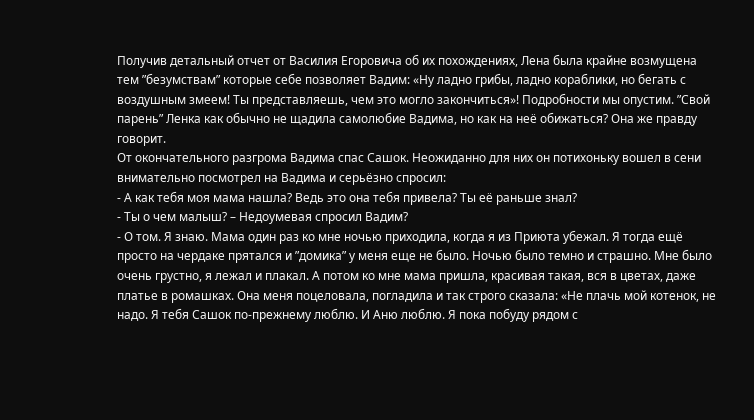Получив детальный отчет от Василия Егоровича об их похождениях, Лена была крайне возмущена тем ʺбезумствамʺ которые себе позволяет Вадим: «Ну ладно грибы, ладно кораблики, но бегать с воздушным змеем! Ты представляешь, чем это могло закончиться»! Подробности мы опустим. ʺСвой пареньʺ Ленка как обычно не щадила самолюбие Вадима, но как на неё обижаться? Она же правду говорит.
От окончательного разгрома Вадима спас Сашок. Неожиданно для них он потихоньку вошел в сени внимательно посмотрел на Вадима и серьёзно спросил:
- А как тебя моя мама нашла? Ведь это она тебя привела? Ты её раньше знал?
- Ты о чем малыш? – Недоумевая спросил Вадим?
- О том. Я знаю. Мама один раз ко мне ночью приходила, когда я из Приюта убежал. Я тогда ещё просто на чердаке прятался и ʺдомикаʺ у меня еще не было. Ночью было темно и страшно. Мне было очень грустно, я лежал и плакал. А потом ко мне мама пришла, красивая такая, вся в цветах, даже платье в ромашках. Она меня поцеловала, погладила и так строго сказала: «Не плачь мой котенок, не надо. Я тебя Сашок по-прежнему люблю. И Аню люблю. Я пока побуду рядом с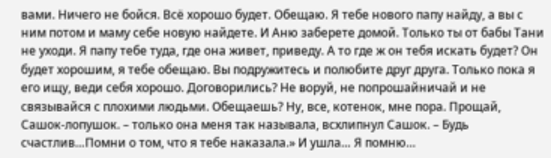вами. Ничего не бойся. Всё хорошо будет. Обещаю. Я тебе нового папу найду, а вы с ним потом и маму себе новую найдете. И Аню заберете домой. Только ты от бабы Тани не уходи. Я папу тебе туда, где она живет, приведу. А то где ж он тебя искать будет? Он будет хорошим, я тебе обещаю. Вы подружитесь и полюбите друг друга. Только пока я его ищу, веди себя хорошо. Договорились? Не воруй, не попрошайничай и не связывайся с плохими людьми. Обещаешь? Ну, все, котенок, мне пора. Прощай, Сашок-лопушок. – только она меня так называла, всхлипнул Сашок. – Будь счастлив…Помни о том, что я тебе наказала.» И ушла… Я помню…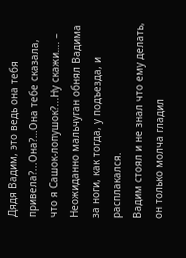Дядя Вадим, это ведь она тебя привела?...Она?…Она тебе сказала, что я Сашок-лопушок?...Ну скажи…. – Неожиданно мальчуган обнял Вадима за ноги, как тогда, у подъезда, и расплакался.
Вадим стоял и не знал что ему делать, он только молча гладил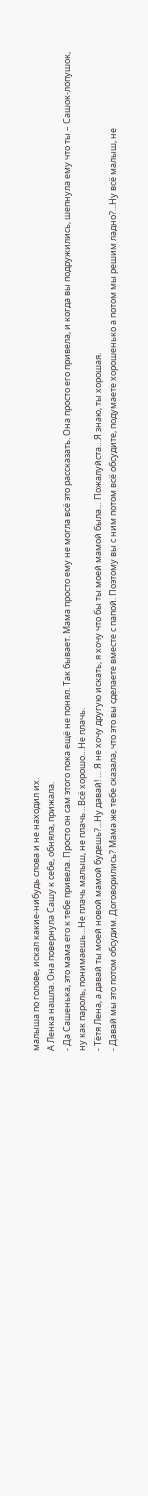малыша по голове, искал какие-нибудь слова и не находил их.
А Ленка нашла. Она повернула Сашу к себе, обняла, прижала.
- Да Сашенька, это мама его к тебе привела. Просто он сам этого пока ещё не понял. Так бывает. Мама просто ему не могла всё это рассказать. Она просто его привела, и когда вы подружились, шепнула ему что ты – Сашок-лопушок, ну как пароль, понимаешь…Не плачь малыш, не плачь…Всё хорошо…Не плачь.
- Тётя Лена, а давай ты моей новой мамой будешь?...Ну давай! … Я не хочу другую искать, я хочу что бы ты моей мамой была… Пожалуйста…Я знаю, ты хорошая.
- Давай мы это потом обсудим. Договорились? Мама же тебе сказала, что это вы сделаете вместе с папой. Поэтому вы с ним потом всё обсудите, подумаете хорошенько а потом мы решим ладно?...Ну всё малыш, не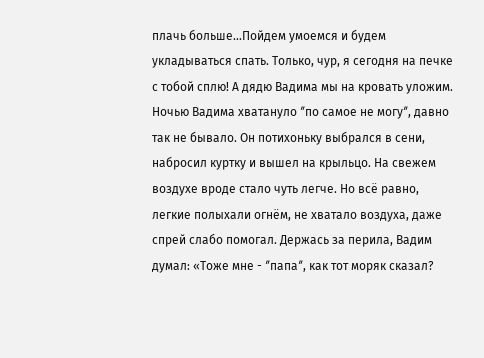плачь больше…Пойдем умоемся и будем укладываться спать. Только, чур, я сегодня на печке с тобой сплю! А дядю Вадима мы на кровать уложим.
Ночью Вадима хватануло ʺпо самое не могуʺ, давно так не бывало. Он потихоньку выбрался в сени, набросил куртку и вышел на крыльцо. На свежем воздухе вроде стало чуть легче. Но всё равно, легкие полыхали огнём, не хватало воздуха, даже спрей слабо помогал. Держась за перила, Вадим думал: «Тоже мне - ʺпапаʺ, как тот моряк сказал?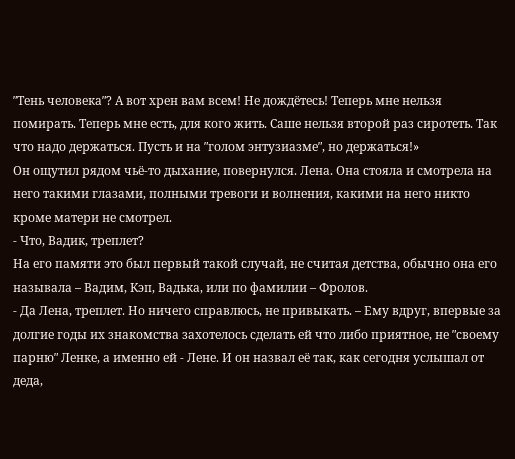ʺТень человекаʺ? А вот хрен вам всем! Не дождётесь! Теперь мне нельзя помирать. Теперь мне есть, для кого жить. Саше нельзя второй раз сиротеть. Так что надо держаться. Пусть и на ʺголом энтузиазмеʺ, но держаться!»
Он ощутил рядом чьё-то дыхание, повернулся. Лена. Она стояла и смотрела на него такими глазами, полными тревоги и волнения, какими на него никто кроме матери не смотрел.
- Что, Вадик, треплет?
На его памяти это был первый такой случай, не считая детства, обычно она его называла – Вадим, Кэп, Вадька, или по фамилии – Фролов.
- Да Лена, треплет. Но ничего справлюсь, не привыкать. – Ему вдруг, впервые за долгие годы их знакомства захотелось сделать ей что либо приятное, не ʺсвоему парнюʺ Ленке, а именно ей - Лене. И он назвал её так, как сегодня услышал от деда,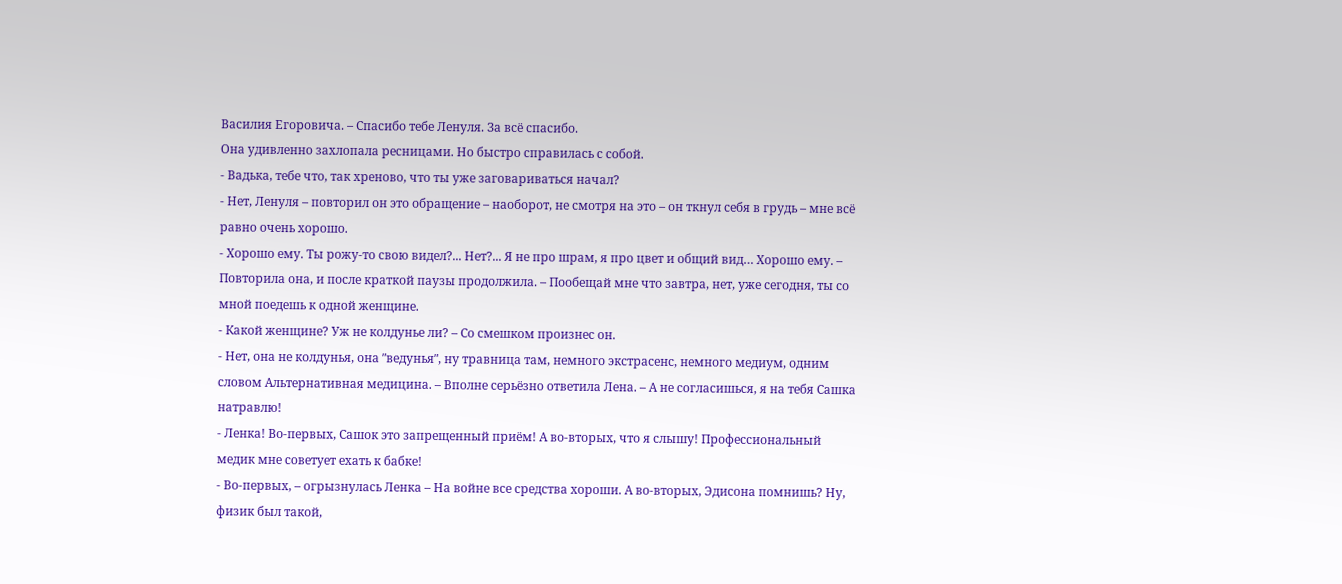Василия Егоровича. – Спасибо тебе Ленуля. За всё спасибо.
Она удивленно захлопала ресницами. Но быстро справилась с собой.
- Вадька, тебе что, так хреново, что ты уже заговариваться начал?
- Нет, Ленуля – повторил он это обращение – наоборот, не смотря на это – он ткнул себя в грудь – мне всё равно очень хорошо.
- Хорошо ему. Ты рожу-то свою видел?... Нет?... Я не про шрам, я про цвет и общий вид… Хорошо ему. – Повторила она, и после краткой паузы продолжила. – Пообещай мне что завтра, нет, уже сегодня, ты со мной поедешь к одной женщине.
- Какой женщине? Уж не колдунье ли? – Со смешком произнес он.
- Нет, она не колдунья, она ʺведуньяʺ, ну травница там, немного экстрасенс, немного медиум, одним словом Альтернативная медицина. – Вполне серьёзно ответила Лена. – А не согласишься, я на тебя Сашка натравлю!
- Ленка! Во-первых, Сашок это запрещенный приём! А во-вторых, что я слышу! Профессиональный медик мне советует ехать к бабке!
- Во-первых, – огрызнулась Ленка – На войне все средства хороши. А во-вторых, Эдисона помнишь? Ну, физик был такой,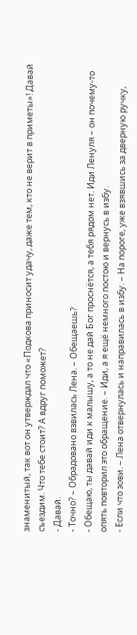знаменитый, так вот он утверждал что «Подкова приносит удачу, даже тем, кто не верит в приметы»! Давай съездим. Что тебе стоит? А вдруг поможет?
- Давай.
- Точно? – Обрадовано взвилась Лена. – Обещаешь?
- Обещаю, ты давай иди к малышу, а то не дай Бог проснётся, а тебя рядом нет. Иди Ленуля – он почему-то опять повторил это обращение. – Иди, а я ещё немного постою и вернусь в избу.
- Если что зови. – Лена отвернулась и направилась в избу. – На пороге, уже взявшись за дверную ручку,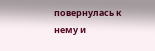повернулась к нему и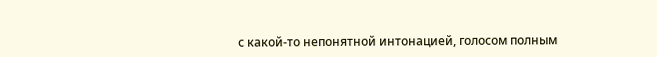с какой-то непонятной интонацией, голосом полным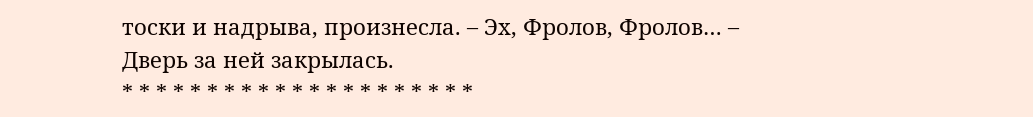тоски и надрыва, произнесла. – Эх, Фролов, Фролов… – Дверь за ней закрылась.
* * * * * * * * * * * * * * * * * * * * *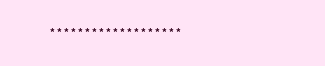* * * * * * * * * * * * * * * * * * *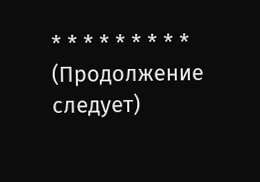* * * * * * * * *
(Продолжение следует)